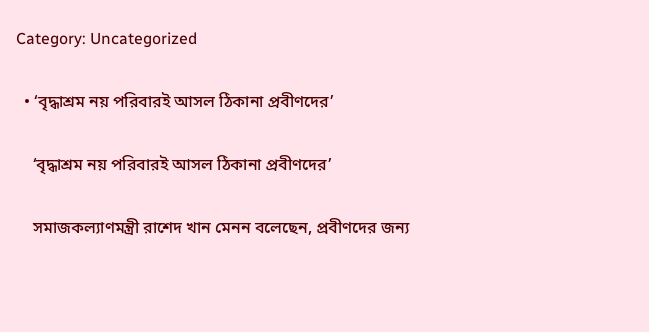Category: Uncategorized

  • ‘বৃদ্ধাশ্রম নয় পরিবারই আসল ঠিকানা প্রবীণদের’

    ‘বৃদ্ধাশ্রম নয় পরিবারই আসল ঠিকানা প্রবীণদের’

    সমাজকল্যাণমন্ত্রী রাশেদ খান মেনন বলেছেন, প্রবীণদের জন্য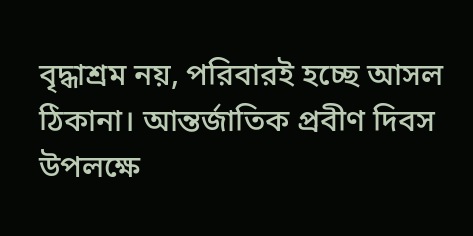বৃদ্ধাশ্রম নয়, পরিবারই হচ্ছে আসল ঠিকানা। আন্তর্জাতিক প্রবীণ দিবস উপলক্ষে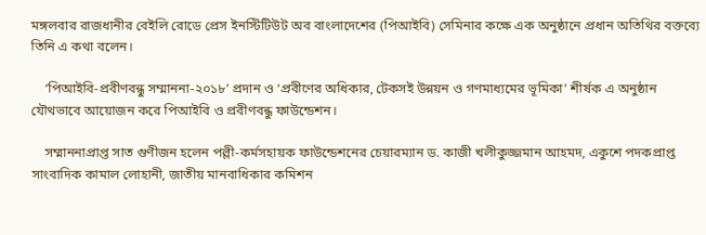মঙ্গলবার রাজধানীর বেইলি রোডে প্রেস ইনস্টিটিউট অব বাংলাদেশের (পিআইবি) সেমিনার কক্ষে এক অনুষ্ঠানে প্রধান অতিথির বক্তব্যে তিনি এ কথা বলেন।

    ‘পিআইবি-প্রবীণবন্ধু সম্মাননা-২০১৮’ প্রদান ও ‘প্রবীণের অধিকার, টেকসই উন্নয়ন ও গণমাধ্যমের ভূমিকা’ শীর্ষক এ অনুষ্ঠান যৌথভাবে আয়োজন করে পিআইবি ও প্রবীণবন্ধু ফাউন্ডেশন।

    সম্মাননাপ্রাপ্ত সাত গুণীজন হলেন পল্লী-কর্মসহায়ক ফাউন্ডেশনের চেয়ারম্যান ড. কাজী খলীকুজ্জমান আহমদ, একুশে পদকপ্রাপ্ত সাংবাদিক কামাল লোহানী, জাতীয় মানবাধিকার কমিশন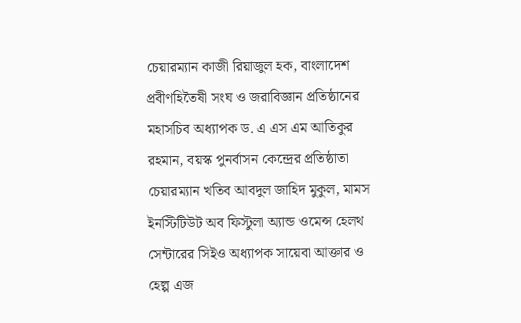চেয়ারম্যান কাজী রিয়াজুল হক, বাংলাদেশ প্রবীণহিতৈষী সংঘ ও জরাবিজ্ঞান প্রতিষ্ঠানের মহাসচিব অধ্যাপক ড. এ এস এম আতিকুর রহমান, বয়স্ক পুনর্বাসন কেন্দ্রের প্রতিষ্ঠাতা চেয়ারম্যান খতিব আবদুল জাহিদ মুকুল, মামস ইনস্টিটিউট অব ফিস্টুলা অ্যান্ড ওমেন্স হেলথ সেন্টারের সিইও অধ্যাপক সায়েবা আক্তার ও হেল্প এজ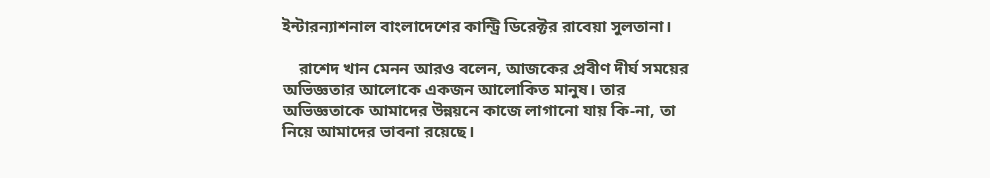ইন্টারন্যাশনাল বাংলাদেশের কান্ট্রি ডিরেক্টর রাবেয়া সুলতানা।

    রাশেদ খান মেনন আরও বলেন, আজকের প্রবীণ দীর্ঘ সময়ের অভিজ্ঞতার আলোকে একজন আলোকিত মানুষ। তার অভিজ্ঞতাকে আমাদের উন্নয়নে কাজে লাগানো যায় কি-না, তা নিয়ে আমাদের ভাবনা রয়েছে।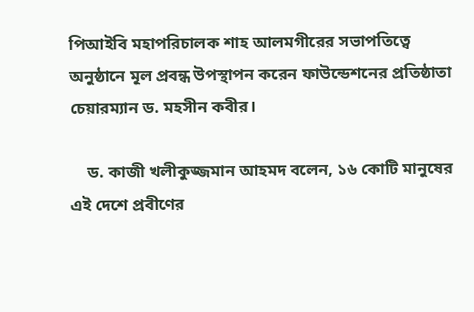পিআইবি মহাপরিচালক শাহ আলমগীরের সভাপতিত্বে অনুষ্ঠানে মূল প্রবন্ধ উপস্থাপন করেন ফাউন্ডেশনের প্রতিষ্ঠাতা চেয়ারম্যান ড. মহসীন কবীর।

    ড. কাজী খলীকুজ্জমান আহমদ বলেন, ১৬ কোটি মানুষের এই দেশে প্রবীণের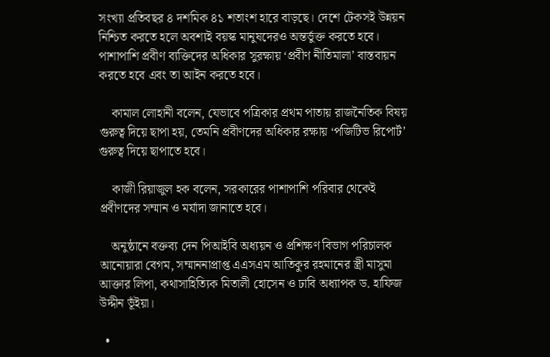সংখ্যা প্রতিবছর ৪ দশমিক ৪১ শতাংশ হারে বাড়ছে। দেশে টেকসই উন্নয়ন নিশ্চিত করতে হলে অবশ্যই বয়স্ক মানুষদেরও অন্তর্ভুক্ত করতে হবে। পাশাপাশি প্রবীণ ব্যক্তিদের অধিকার সুরক্ষায় ‘প্রবীণ নীতিমালা’ বাস্তবায়ন করতে হবে এবং তা আইন করতে হবে।

    কামাল লোহানী বলেন, যেভাবে পত্রিকার প্রথম পাতায় রাজনৈতিক বিষয় গুরুত্ব দিয়ে ছাপা হয়, তেমনি প্রবীণদের অধিকার রক্ষায় ‘পজিটিভ রিপোর্ট’ গুরুত্ব দিয়ে ছাপাতে হবে।

    কাজী রিয়াজুল হক বলেন, সরকারের পাশাপাশি পরিবার থেকেই প্রবীণদের সম্মান ও মর্যাদা জানাতে হবে।

    অনুষ্ঠানে বক্তব্য দেন পিআইবি অধ্যয়ন ও প্রশিক্ষণ বিভাগ পরিচালক আনোয়ারা বেগম, সম্মাননাপ্রাপ্ত এএসএম আতিকুর রহমানের স্ত্রী মাসুমা আক্তার লিপা, কথাসাহিত্যিক মিতালী হোসেন ও ঢাবি অধ্যাপক ড. হাফিজ উদ্দীন ভূঁইয়া।

  •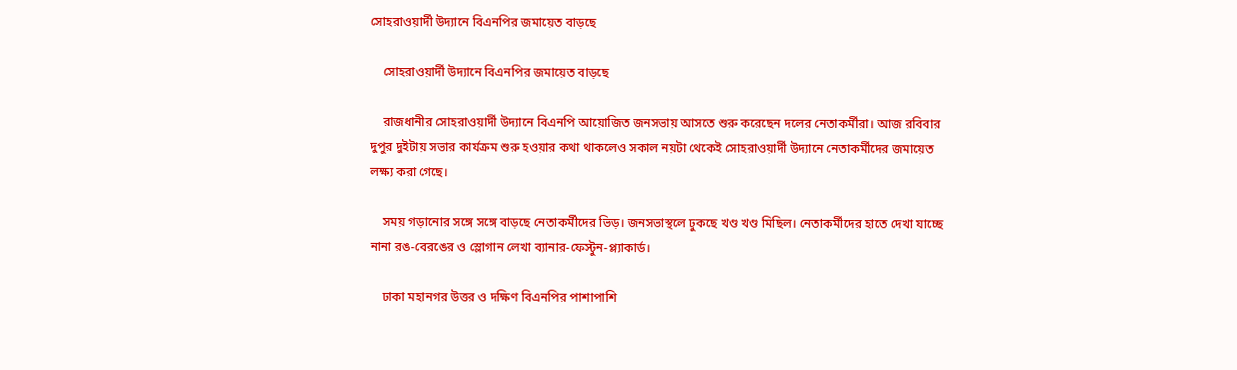সোহরাওয়ার্দী উদ্যানে বিএনপির জমায়েত বাড়ছে

    সোহরাওয়ার্দী উদ্যানে বিএনপির জমায়েত বাড়ছে

    রাজধানীর সোহরাওয়ার্দী উদ্যানে বিএনপি আয়োজিত জনসভায় আসতে শুরু করেছেন দলের নেতাকর্মীরা। আজ রবিবার দুপুর দুইটায় সভার কার্যক্রম শুরু হওয়ার কথা থাকলেও সকাল নয়টা থেকেই সোহরাওয়ার্দী উদ্যানে নেতাকর্মীদের জমায়েত লক্ষ্য করা গেছে।

    সময় গড়ানোর সঙ্গে সঙ্গে বাড়ছে নেতাকর্মীদের ভিড়। জনসভাস্থলে ঢুকছে খণ্ড খণ্ড মিছিল। নেতাকর্মীদের হাতে দেখা যাচ্ছে নানা রঙ-বেরঙের ও স্লোগান লেখা ব্যানার-ফেস্টুন-প্ল্যাকার্ড।

    ঢাকা মহানগর উত্তর ও দক্ষিণ বিএনপির পাশাপাশি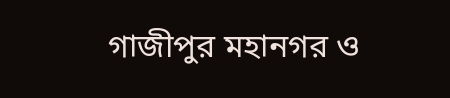গাজীপুর মহানগর ও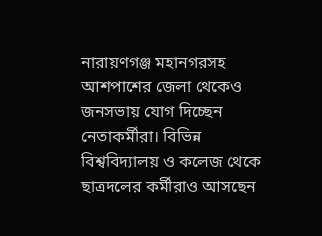নারায়ণগঞ্জ মহানগরসহ আশপাশের জেলা থেকেও জনসভায় যোগ দিচ্ছেন নেতাকর্মীরা। বিভিন্ন বিশ্ববিদ্যালয় ও কলেজ থেকে ছাত্রদলের কর্মীরাও আসছেন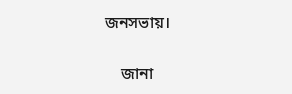জনসভায়।

    জানা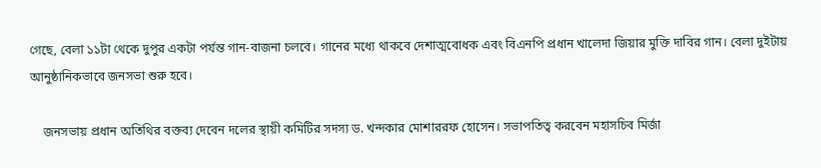গেছে, বেলা ১১টা থেকে দুপুর একটা পর্যন্ত গান-বাজনা চলবে। গানের মধ্যে থাকবে দেশাত্মবোধক এবং বিএনপি প্রধান খালেদা জিয়ার মুক্তি দাবির গান। বেলা দুইটায় আনুষ্ঠানিকভাবে জনসভা শুরু হবে।

    জনসভায় প্রধান অতিথির বক্তব্য দেবেন দলের স্থায়ী কমিটির সদস্য ড. খন্দকার মোশাররফ হোসেন। সভাপতিত্ব করবেন মহাসচিব মির্জা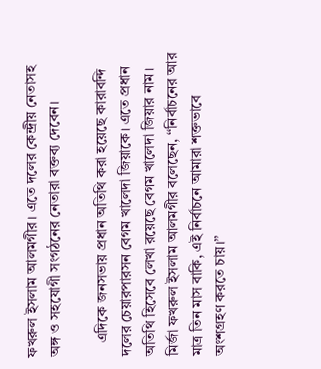ফখরুল ইসলাম আলমগীর। এতে দলের কেন্দ্রীয় নেতাসহ অঙ্গ ও সহযোগী সংগঠনের নেতারা বক্তব্য দেবেন।

    এদিকে জনসভায় প্রধান অতিথি করা হয়েছে কারাবন্দি দলের চেয়ারপারসন বেগম খালেদা জিয়াকে। এতে প্রধান অতিথি হিসেবে লেখা রয়েছে বেগম খালেদা জিয়ার নাম। মির্জা ফখরুল ইসলাম আলমগীর বলেছেন, ‘‘নির্বাচনের আর মাত্র তিন মাস বাকি, এই নির্বাচনে আমারা শক্তভাবে অংশগ্রহণ করতে চায়।’’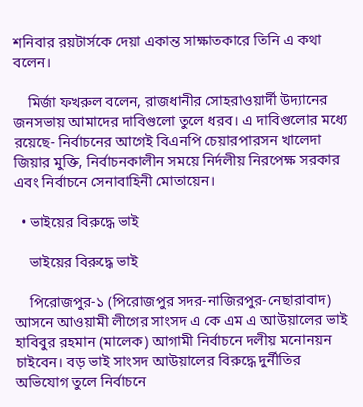শনিবার রয়টার্সকে দেয়া একান্ত সাক্ষাতকারে তিনি এ কথা বলেন।

    মির্জা ফখরুল বলেন, রাজধানীর সোহরাওয়ার্দী উদ্যানের জনসভায় আমাদের দাবিগুলো তুলে ধরব। এ দাবিগুলোর মধ্যে রয়েছে- নির্বাচনের আগেই বিএনপি চেয়ারপারসন খালেদা জিয়ার মুক্তি, নির্বাচনকালীন সময়ে নির্দলীয় নিরপেক্ষ সরকার এবং নির্বাচনে সেনাবাহিনী মোতায়েন।

  • ভাইয়ের বিরুদ্ধে ভাই

    ভাইয়ের বিরুদ্ধে ভাই

    পিরোজপুর-১ (পিরোজপুর সদর-নাজিরপুর-নেছারাবাদ) আসনে আওয়ামী লীগের সাংসদ এ কে এম এ আউয়ালের ভাই হাবিবুর রহমান (মালেক) আগামী নির্বাচনে দলীয় মনোনয়ন চাইবেন। বড় ভাই সাংসদ আউয়ালের বিরুদ্ধে দুর্নীতির অভিযোগ তুলে নির্বাচনে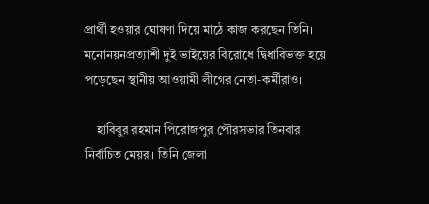প্রার্থী হওয়ার ঘোষণা দিয়ে মাঠে কাজ করছেন তিনি। মনোনয়নপ্রত্যাশী দুই ভাইয়ের বিরোধে দ্বিধাবিভক্ত হয়ে পড়েছেন স্থানীয় আওয়ামী লীগের নেতা-কর্মীরাও।

    হাবিবুর রহমান পিরোজপুর পৌরসভার তিনবার নির্বাচিত মেয়র। তিনি জেলা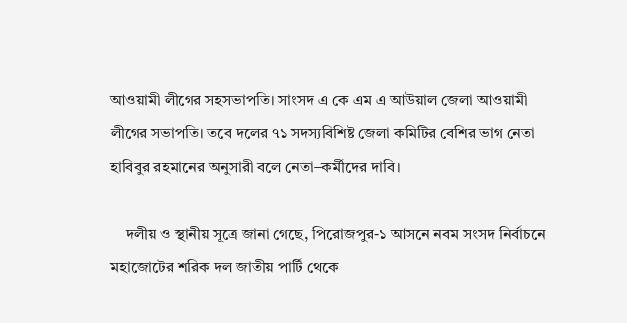আওয়ামী লীগের সহসভাপতি। সাংসদ এ কে এম এ আউয়াল জেলা আওয়ামী লীগের সভাপতি। তবে দলের ৭১ সদস্যবিশিষ্ট জেলা কমিটির বেশির ভাগ নেতা হাবিবুর রহমানের অনুসারী বলে নেতা–কর্মীদের দাবি।

    দলীয় ও স্থানীয় সূত্রে জানা গেছে, পিরোজপুর-১ আসনে নবম সংসদ নির্বাচনে মহাজোটের শরিক দল জাতীয় পার্টি থেকে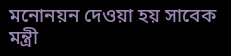মনোনয়ন দেওয়া হয় সাবেক মন্ত্রী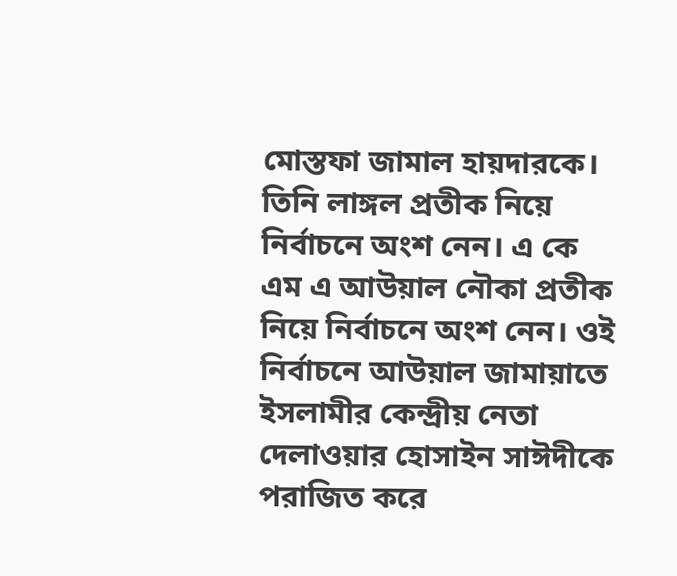মোস্তফা জামাল হায়দারকে। তিনি লাঙ্গল প্রতীক নিয়ে নির্বাচনে অংশ নেন। এ কে এম এ আউয়াল নৌকা প্রতীক নিয়ে নির্বাচনে অংশ নেন। ওই নির্বাচনে আউয়াল জামায়াতে ইসলামীর কেন্দ্রীয় নেতা দেলাওয়ার হোসাইন সাঈদীকে পরাজিত করে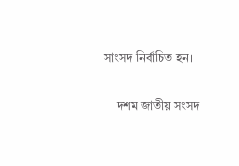সাংসদ নির্বাচিত হন।

    দশম জাতীয় সংসদ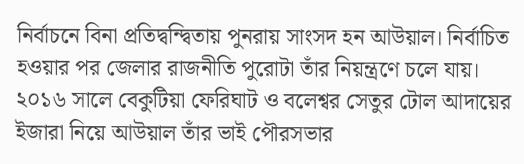নির্বাচনে বিনা প্রতিদ্বন্দ্বিতায় পুনরায় সাংসদ হন আউয়াল। নির্বাচিত হওয়ার পর জেলার রাজনীতি পুরোটা তাঁর নিয়ন্ত্রণে চলে যায়। ২০১৬ সালে বেকুটিয়া ফেরিঘাট ও বলেশ্বর সেতুর টোল আদায়ের ইজারা নিয়ে আউয়াল তাঁর ভাই পৌরসভার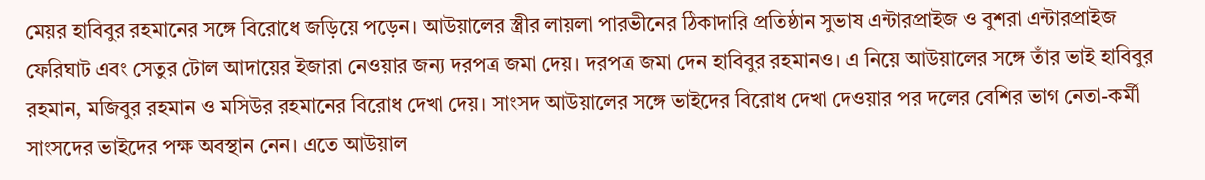মেয়র হাবিবুর রহমানের সঙ্গে বিরোধে জড়িয়ে পড়েন। আউয়ালের স্ত্রীর লায়লা পারভীনের ঠিকাদারি প্রতিষ্ঠান সুভাষ এন্টারপ্রাইজ ও বুশরা এন্টারপ্রাইজ ফেরিঘাট এবং সেতুর টোল আদায়ের ইজারা নেওয়ার জন্য দরপত্র জমা দেয়। দরপত্র জমা দেন হাবিবুর রহমানও। এ নিয়ে আউয়ালের সঙ্গে তাঁর ভাই হাবিবুর রহমান, মজিবুর রহমান ও মসিউর রহমানের বিরোধ দেখা দেয়। সাংসদ আউয়ালের সঙ্গে ভাইদের বিরোধ দেখা দেওয়ার পর দলের বেশির ভাগ নেতা-কর্মী সাংসদের ভাইদের পক্ষ অবস্থান নেন। এতে আউয়াল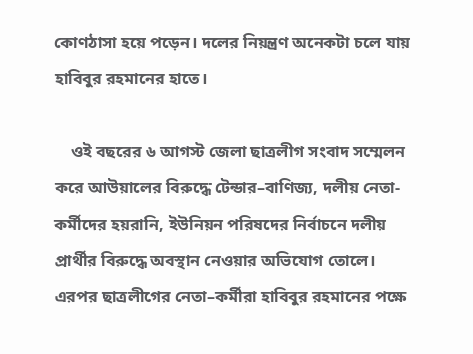কোণঠাসা হয়ে পড়েন। দলের নিয়ন্ত্রণ অনেকটা চলে যায় হাবিবুর রহমানের হাতে।

    ওই বছরের ৬ আগস্ট জেলা ছাত্রলীগ সংবাদ সম্মেলন করে আউয়ালের বিরুদ্ধে টেন্ডার–বাণিজ্য, দলীয় নেতা-কর্মীদের হয়রানি, ইউনিয়ন পরিষদের নির্বাচনে দলীয় প্রার্থীর বিরুদ্ধে অবস্থান নেওয়ার অভিযোগ তোলে। এরপর ছাত্রলীগের নেতা–কর্মীরা হাবিবুর রহমানের পক্ষে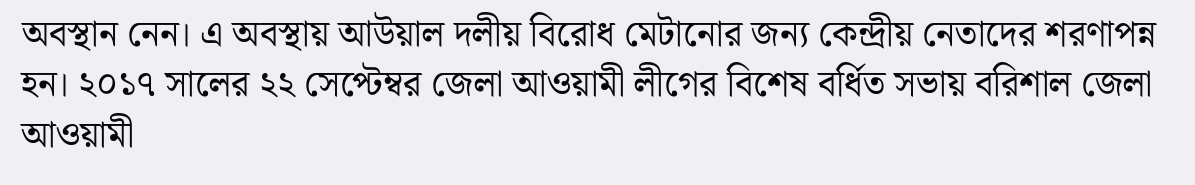অবস্থান নেন। এ অবস্থায় আউয়াল দলীয় বিরোধ মেটানোর জন্য কেন্দ্রীয় নেতাদের শরণাপন্ন হন। ২০১৭ সালের ২২ সেপ্টেম্বর জেলা আওয়ামী লীগের বিশেষ বর্ধিত সভায় বরিশাল জেলা আওয়ামী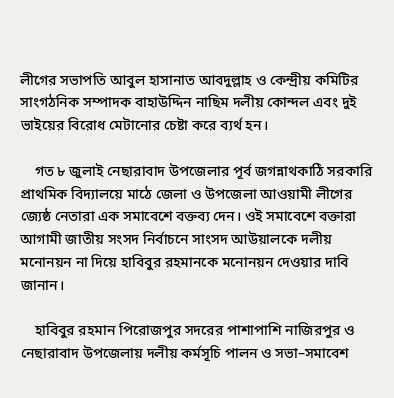লীগের সভাপতি আবুল হাসানাত আবদুল্লাহ ও কেন্দ্রীয় কমিটির সাংগঠনিক সম্পাদক বাহাউদ্দিন নাছিম দলীয় কোন্দল এবং দুই ভাইয়ের বিরোধ মেটানোর চেষ্টা করে ব্যর্থ হন।

    গত ৮ জুলাই নেছারাবাদ উপজেলার পূর্ব জগন্নাথকাঠি সরকারি প্রাথমিক বিদ্যালয়ে মাঠে জেলা ও উপজেলা আওয়ামী লীগের জ্যেষ্ঠ নেতারা এক সমাবেশে বক্তব্য দেন। ওই সমাবেশে বক্তারা আগামী জাতীয় সংসদ নির্বাচনে সাংসদ আউয়ালকে দলীয় মনোনয়ন না দিয়ে হাবিবুর রহমানকে মনোনয়ন দেওয়ার দাবি জানান।

    হাবিবুর রহমান পিরোজপুর সদরের পাশাপাশি নাজিরপুর ও নেছারাবাদ উপজেলায় দলীয় কর্মসূচি পালন ও সভা–সমাবেশ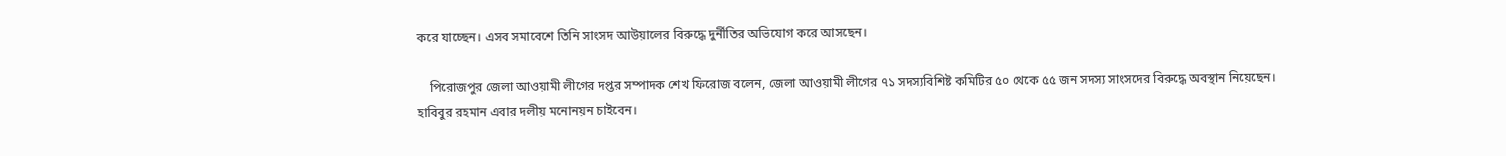করে যাচ্ছেন। এসব সমাবেশে তিনি সাংসদ আউয়ালের বিরুদ্ধে দুর্নীতির অভিযোগ করে আসছেন।

    পিরোজপুর জেলা আওয়ামী লীগের দপ্তর সম্পাদক শেখ ফিরোজ বলেন, জেলা আওয়ামী লীগের ৭১ সদস্যবিশিষ্ট কমিটির ৫০ থেকে ৫৫ জন সদস্য সাংসদের বিরুদ্ধে অবস্থান নিয়েছেন। হাবিবুর রহমান এবার দলীয় মনোনয়ন চাইবেন।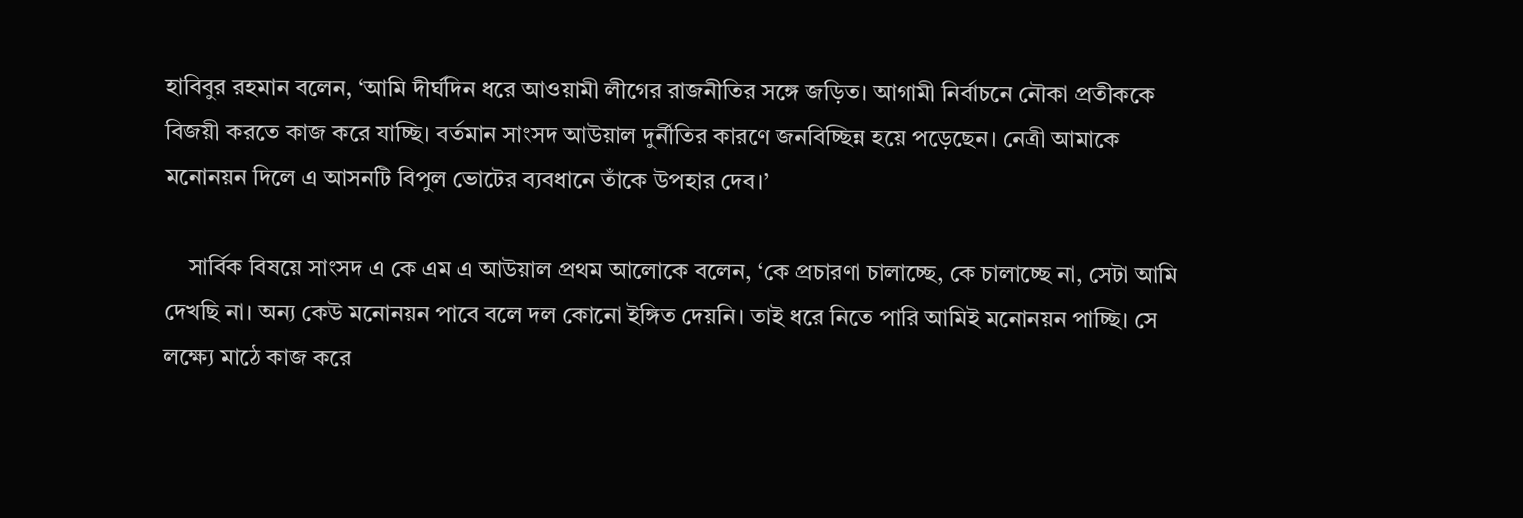হাবিবুর রহমান বলেন, ‘আমি দীর্ঘদিন ধরে আওয়ামী লীগের রাজনীতির সঙ্গে জড়িত। আগামী নির্বাচনে নৌকা প্রতীককে বিজয়ী করতে কাজ করে যাচ্ছি। বর্তমান সাংসদ আউয়াল দুর্নীতির কারণে জনবিচ্ছিন্ন হয়ে পড়েছেন। নেত্রী আমাকে মনোনয়ন দিলে এ আসনটি বিপুল ভোটের ব্যবধানে তাঁকে উপহার দেব।’

    সার্বিক বিষয়ে সাংসদ এ কে এম এ আউয়াল প্রথম আলোকে বলেন, ‘কে প্রচারণা চালাচ্ছে, কে চালাচ্ছে না, সেটা আমি দেখছি না। অন্য কেউ মনোনয়ন পাবে বলে দল কোনো ইঙ্গিত দেয়নি। তাই ধরে নিতে পারি আমিই মনোনয়ন পাচ্ছি। সে লক্ষ্যে মাঠে কাজ করে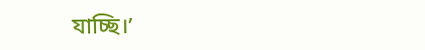যাচ্ছি।’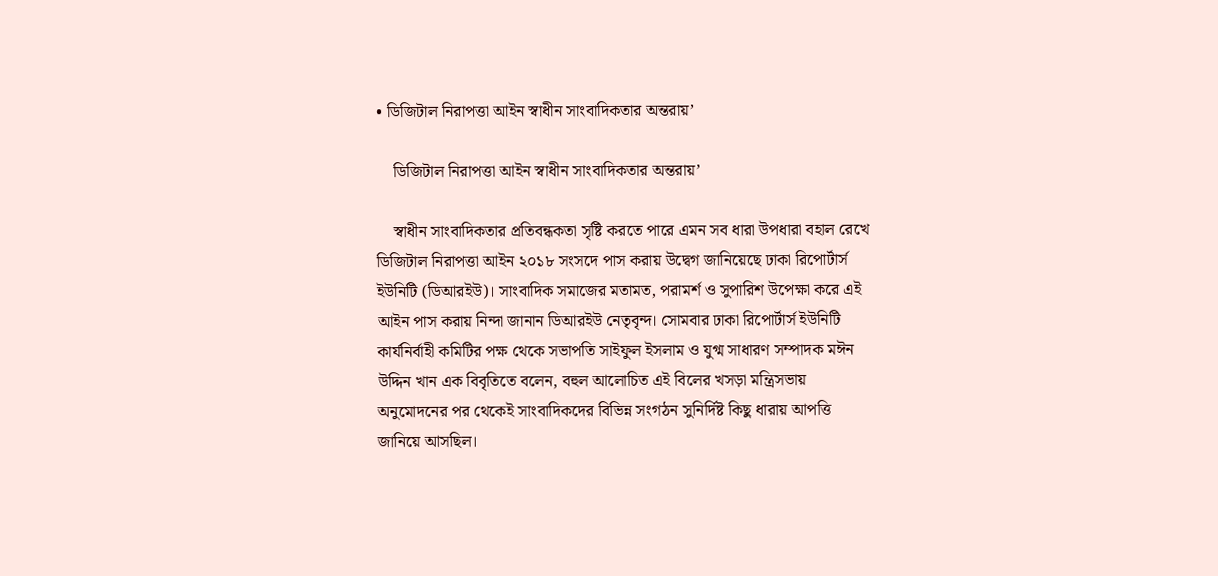• ডিজিটাল নিরাপত্তা আইন স্বাধীন সাংবাদিকতার অন্তরায়’

    ডিজিটাল নিরাপত্তা আইন স্বাধীন সাংবাদিকতার অন্তরায়’

    স্বাধীন সাংবাদিকতার প্রতিবন্ধকতা সৃষ্টি করতে পারে এমন সব ধারা উপধারা বহাল রেখে ডিজিটাল নিরাপত্তা আইন ২০১৮ সংসদে পাস করায় উদ্বেগ জানিয়েছে ঢাকা রিপোর্টার্স ইউনিটি (ডিআরইউ)। সাংবাদিক সমাজের মতামত, পরামর্শ ও সুপারিশ উপেক্ষা করে এই আইন পাস করায় নিন্দা জানান ডিআরইউ নেতৃবৃন্দ। সোমবার ঢাকা রিপোর্টার্স ইউনিটি কার্যনির্বাহী কমিটির পক্ষ থেকে সভাপতি সাইফুল ইসলাম ও যুগ্ম সাধারণ সম্পাদক মঈন উদ্দিন খান এক বিবৃতিতে বলেন, বহুল আলোচিত এই বিলের খসড়া মন্ত্রিসভায় অনুমোদনের পর থেকেই সাংবাদিকদের বিভিন্ন সংগঠন সুনির্দিষ্ট কিছু ধারায় আপত্তি জানিয়ে আসছিল।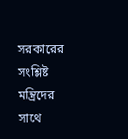সরকারের সংশ্লিষ্ট মন্ত্রিদের সাথে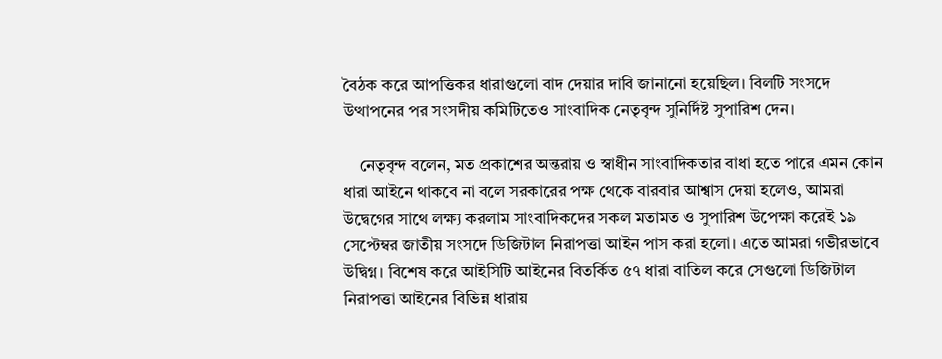বৈঠক করে আপত্তিকর ধারাগুলো বাদ দেয়ার দাবি জানানো হয়েছিল। বিলটি সংসদে উত্থাপনের পর সংসদীয় কমিটিতেও সাংবাদিক নেতৃবৃন্দ সুনির্দিষ্ট সুপারিশ দেন।

    নেতৃবৃন্দ বলেন, মত প্রকাশের অন্তরায় ও স্বাধীন সাংবাদিকতার বাধা হতে পারে এমন কোন ধারা আইনে থাকবে না বলে সরকারের পক্ষ থেকে বারবার আশ্বাস দেয়া হলেও, আমরা উদ্বেগের সাথে লক্ষ্য করলাম সাংবাদিকদের সকল মতামত ও সুপারিশ উপেক্ষা করেই ১৯ সেপ্টেম্বর জাতীয় সংসদে ডিজিটাল নিরাপত্তা আইন পাস করা হলো। এতে আমরা গভীরভাবে উদ্বিগ্ন। বিশেষ করে আইসিটি আইনের বিতর্কিত ৫৭ ধারা বাতিল করে সেগুলো ডিজিটাল নিরাপত্তা আইনের বিভিন্ন ধারায়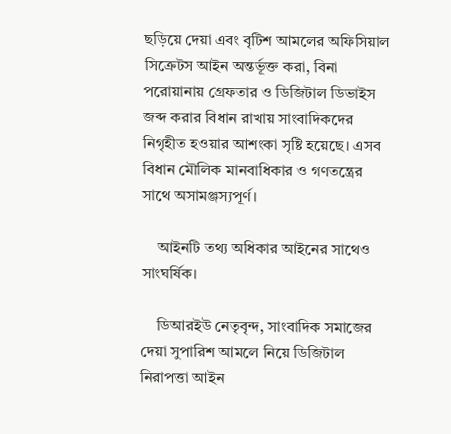ছড়িয়ে দেয়া এবং বৃটিশ আমলের অফিসিয়াল সিক্রেটস আইন অন্তর্ভূক্ত করা, বিনা পরোয়ানায় গ্রেফতার ও ডিজিটাল ডিভাইস জব্দ করার বিধান রাখায় সাংবাদিকদের নিগৃহীত হওয়ার আশংকা সৃষ্টি হয়েছে। এসব বিধান মৌলিক মানবাধিকার ও গণতন্ত্রের সাথে অসামঞ্জস্যপূর্ণ।

    আইনটি তথ্য অধিকার আইনের সাথেও সাংঘর্ষিক।

    ডিআরইউ নেতৃবৃন্দ, সাংবাদিক সমাজের দেয়া সুপারিশ আমলে নিয়ে ডিজিটাল নিরাপত্তা আইন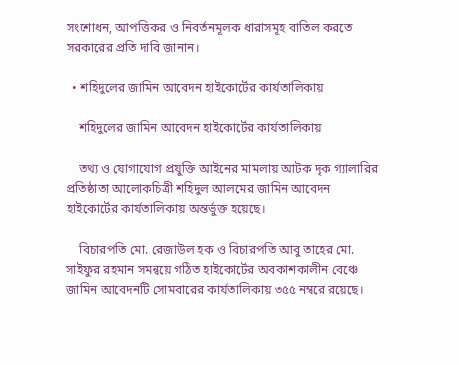সংশোধন, আপত্তিকর ও নিবর্তনমূলক ধারাসমূহ বাতিল করতে সরকারের প্রতি দাবি জানান।

  • শহিদুলের জামিন আবেদন হাইকোর্টের কার্যতালিকায়

    শহিদুলের জামিন আবেদন হাইকোর্টের কার্যতালিকায়

    তথ্য ও যোগাযোগ প্রযুক্তি আইনের মামলায় আটক দৃক গ্যালারির প্রতিষ্ঠাতা আলোকচিত্রী শহিদুল আলমের জামিন আবেদন হাইকোর্টের কার্যতালিকায় অন্তর্ভুক্ত হয়েছে।

    বিচারপতি মো. রেজাউল হক ও বিচারপতি আবু তাহের মো. সাইফুর রহমান সমন্বয়ে গঠিত হাইকোর্টের অবকাশকালীন বেঞ্চে জামিন আবেদনটি সোমবারের কার্যতালিকায় ৩৫৫ নম্বরে রয়েছে।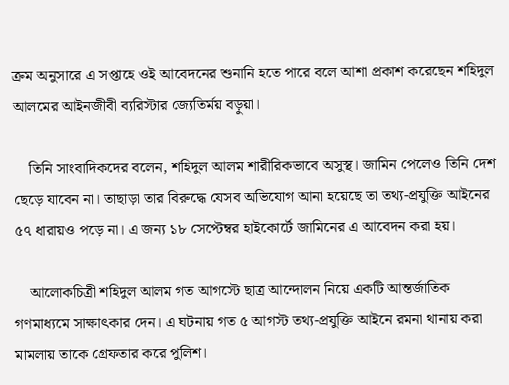ক্রম অনুসারে এ সপ্তাহে ওই আবেদনের শুনানি হতে পারে বলে আশা প্রকাশ করেছেন শহিদুল আলমের আইনজীবী ব্যরিস্টার জ্যেতির্ময় বড়ুয়া।

    তিনি সাংবাদিকদের বলেন, শহিদুল আলম শারীরিকভাবে অসুস্থ। জামিন পেলেও তিনি দেশ ছেড়ে যাবেন না। তাছাড়া তার বিরুদ্ধে যেসব অভিযোগ আনা হয়েছে তা তথ্য-প্রযুক্তি আইনের ৫৭ ধারায়ও পড়ে না। এ জন্য ১৮ সেপ্টেম্বর হাইকোর্টে জামিনের এ আবেদন করা হয়।

    আলোকচিত্রী শহিদুল আলম গত আগস্টে ছাত্র আন্দোলন নিয়ে একটি আন্তর্জাতিক গণমাধ্যমে সাক্ষাৎকার দেন। এ ঘটনায় গত ৫ আগস্ট তথ্য-প্রযুক্তি আইনে রমনা থানায় করা মামলায় তাকে গ্রেফতার করে পুলিশ।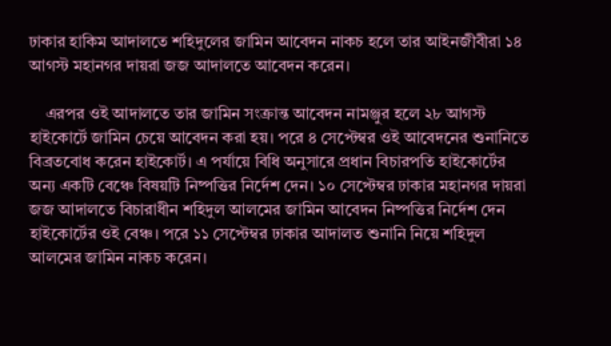ঢাকার হাকিম আদালতে শহিদুলের জামিন আবেদন নাকচ হলে তার আইনজীবীরা ১৪ আগস্ট মহানগর দায়রা জজ আদালতে আবেদন করেন।

    এরপর ওই আদালতে তার জামিন সংক্রান্ত আবেদন নামঞ্জুর হলে ২৮ আগস্ট হাইকোর্টে জামিন চেয়ে আবেদন করা হয়। পরে ৪ সেপ্টেম্বর ওই আবেদনের শুনানিতে বিব্রতবোধ করেন হাইকোর্ট। এ পর্যায়ে বিধি অনুসারে প্রধান বিচারপতি হাইকোর্টের অন্য একটি বেঞ্চে বিষয়টি নিষ্পত্তির নির্দেশ দেন। ১০ সেপ্টেম্বর ঢাকার মহানগর দায়রা জজ আদালতে বিচারাধীন শহিদুল আলমের জামিন আবেদন নিষ্পত্তির নির্দেশ দেন হাইকোর্টের ওই বেঞ্চ। পরে ১১ সেপ্টেম্বর ঢাকার আদালত শুনানি নিয়ে শহিদুল আলমের জামিন নাকচ করেন।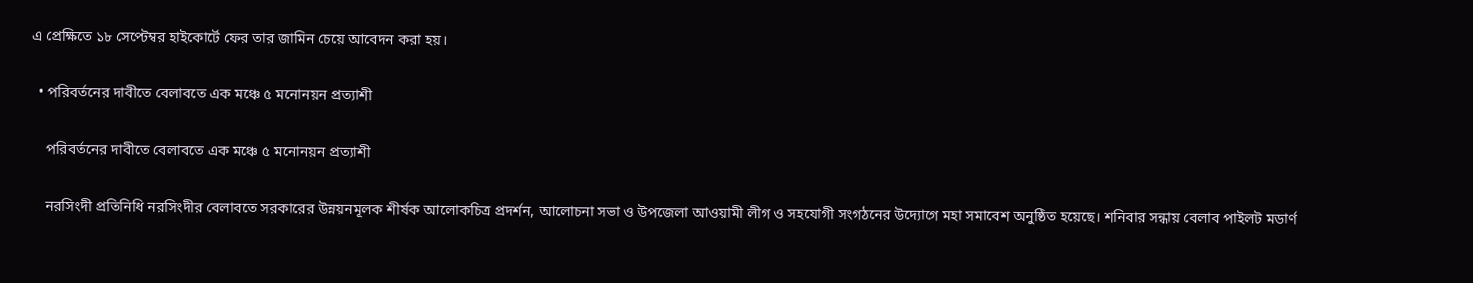এ প্রেক্ষিতে ১৮ সেপ্টেম্বর হাইকোর্টে ফের তার জামিন চেয়ে আবেদন করা হয়।

  • পরিবর্তনের দাবীতে বেলাবতে এক মঞ্চে ৫ মনোনয়ন প্রত্যাশী

    পরিবর্তনের দাবীতে বেলাবতে এক মঞ্চে ৫ মনোনয়ন প্রত্যাশী

    নরসিংদী প্রতিনিধি নরসিংদীর বেলাবতে সরকারের উন্নয়নমূলক শীর্ষক আলোকচিত্র প্রদর্শন, আলোচনা সভা ও উপজেলা আওয়ামী লীগ ও সহযোগী সংগঠনের উদ্যোগে মহা সমাবেশ অনুষ্ঠিত হয়েছে। শনিবার সন্ধায় বেলাব পাইলট মডার্ণ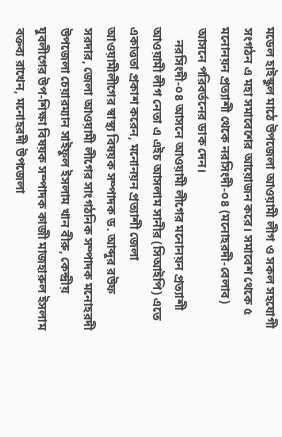মডেল হাইস্কুল মাঠে উপজেলা আওয়ামী লীগ ও সকল সহযোগী সংগঠন এ মহা সমাবেশের আয়োজন করে। সমাবেশ থেকে ৫ মনোনয়ন প্রত্যাশী থেকে নরসিংদী-০৪ (মনোহরদী-বেলাব) আসনে পরিবর্তনের ডাক দেন।
    নরসিংদী-০৪ আসনে আওয়ামী লীগের মনোনয়ন প্রত্যাশী আওয়ামী লীগ নেতা এ এইচ আসলাম সানীর (সিআইপি) এতে একাত্ততা প্রকাশ করেন, মনোনয়ন প্রত্যাশী জেলা আওয়ামীলীগের স্বাস্থ্য বিষয়ক সম্পাদক ড. আব্দুর রউফ সরদার, জেলা আওয়ামী লীগের সাংগঠনিক সম্পাদক মনোহরদী উপজেলা চেয়ারম্যান সাইফুল ইসলাম খান বীরু, কেন্দ্রীয় যুবলীগের উপ-শিক্ষা বিষয়ক সম্পাদক কাজী মাজহারুল ইসলাম বক্তব্য রাখেন, মনোহরদী উপজেলা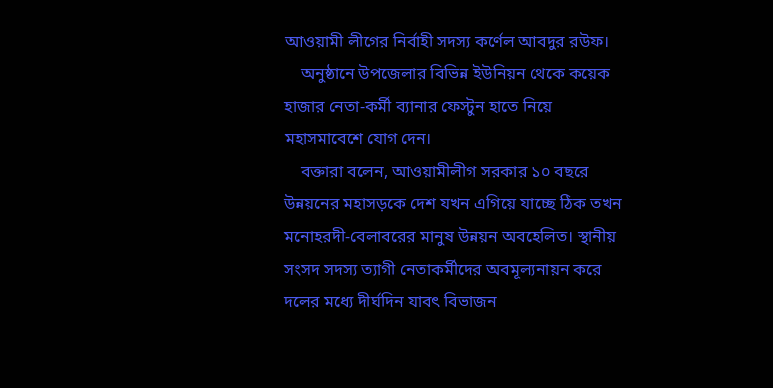আওয়ামী লীগের নির্বাহী সদস্য কর্ণেল আবদুর রউফ।
    অনুষ্ঠানে উপজেলার বিভিন্ন ইউনিয়ন থেকে কয়েক হাজার নেতা-কর্মী ব্যানার ফেস্টুন হাতে নিয়ে মহাসমাবেশে যোগ দেন।
    বক্তারা বলেন, আওয়ামীলীগ সরকার ১০ বছরে উন্নয়নের মহাসড়কে দেশ যখন এগিয়ে যাচ্ছে ঠিক তখন মনোহরদী-বেলাবরের মানুষ উন্নয়ন অবহেলিত। স্থানীয় সংসদ সদস্য ত্যাগী নেতাকর্মীদের অবমূল্যনায়ন করে দলের মধ্যে দীর্ঘদিন যাবৎ বিভাজন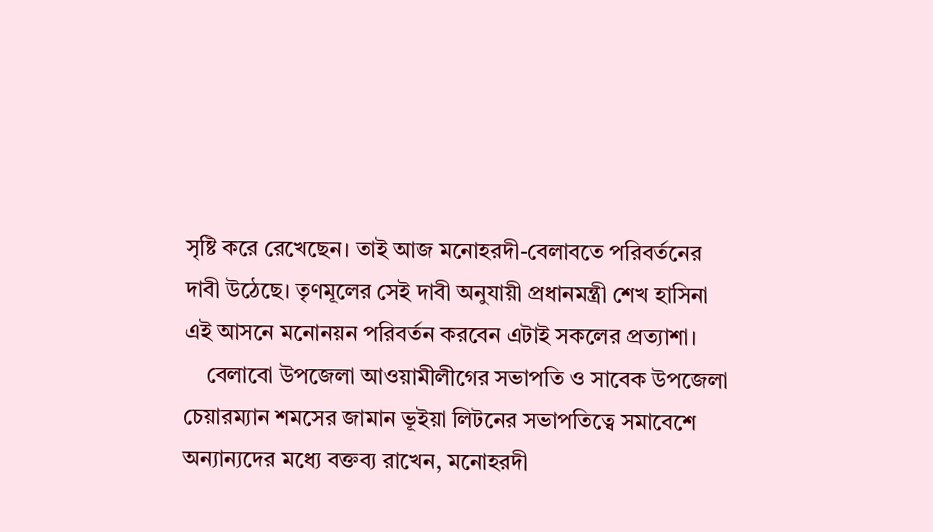সৃষ্টি করে রেখেছেন। তাই আজ মনোহরদী-বেলাবতে পরিবর্তনের দাবী উঠেছে। তৃণমূলের সেই দাবী অনুযায়ী প্রধানমন্ত্রী শেখ হাসিনা এই আসনে মনোনয়ন পরিবর্তন করবেন এটাই সকলের প্রত্যাশা।
    বেলাবো উপজেলা আওয়ামীলীগের সভাপতি ও সাবেক উপজেলা চেয়ারম্যান শমসের জামান ভূইয়া লিটনের সভাপতিত্বে সমাবেশে অন্যান্যদের মধ্যে বক্তব্য রাখেন, মনোহরদী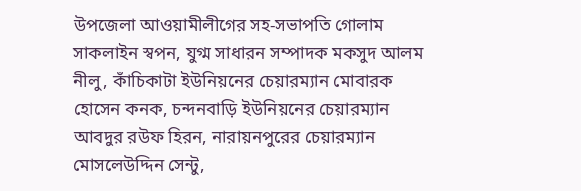উপজেলা আওয়ামীলীগের সহ-সভাপতি গোলাম সাকলাইন স্বপন, যুগ্ম সাধারন সম্পাদক মকসুদ আলম নীলু, কাঁচিকাটা ইউনিয়নের চেয়ারম্যান মোবারক হোসেন কনক, চন্দনবাড়ি ইউনিয়নের চেয়ারম্যান আবদুর রউফ হিরন, নারায়নপুরের চেয়ারম্যান মোসলেউদ্দিন সেন্টু,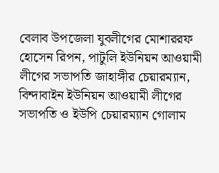বেলাব উপজেলা যুবলীগের মোশাররফ হোসেন রিপন, পাটুলি ইউনিয়ন আওয়ামী লীগের সভাপতি জাহাঙ্গীর চেয়ারম্যান, বিন্দাবাইন ইউনিয়ন আওয়ামী লীগের সভাপতি ও ইউপি চেয়ারম্যান গোলাম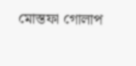মোস্তফা গোলাপ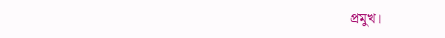প্রমুখ।